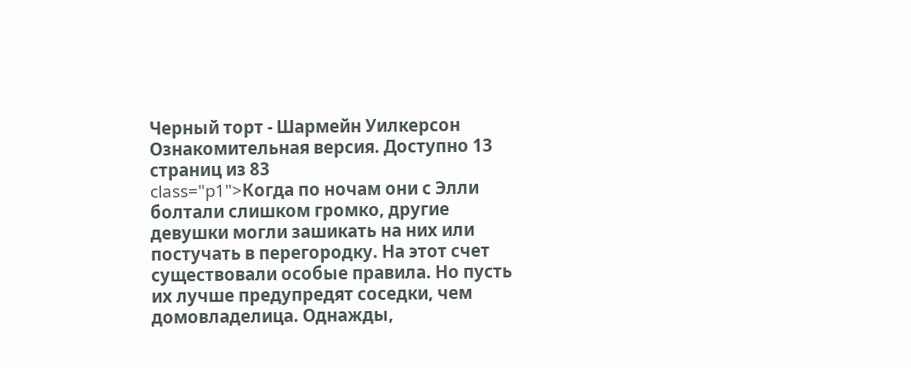Черный торт - Шармейн Уилкерсон
Ознакомительная версия. Доступно 13 страниц из 83
class="p1">Когда по ночам они с Элли болтали слишком громко, другие девушки могли зашикать на них или постучать в перегородку. На этот счет существовали особые правила. Но пусть их лучше предупредят соседки, чем домовладелица. Однажды,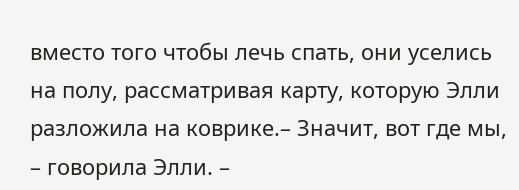вместо того чтобы лечь спать, они уселись на полу, рассматривая карту, которую Элли разложила на коврике.– Значит, вот где мы, – говорила Элли. –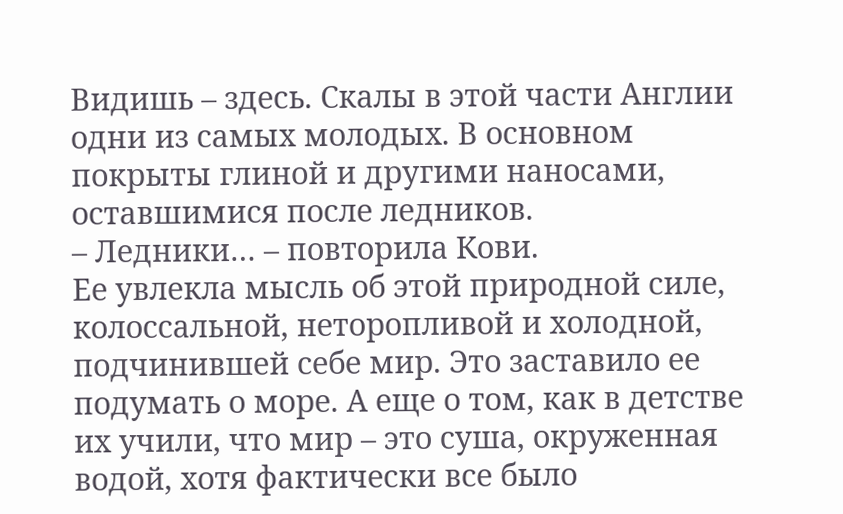Видишь – здесь. Скалы в этой части Англии одни из самых молодых. В основном покрыты глиной и другими наносами, оставшимися после ледников.
– Ледники… – повторила Кови.
Ее увлекла мысль об этой природной силе, колоссальной, неторопливой и холодной, подчинившей себе мир. Это заставило ее подумать о море. А еще о том, как в детстве их учили, что мир – это суша, окруженная водой, хотя фактически все было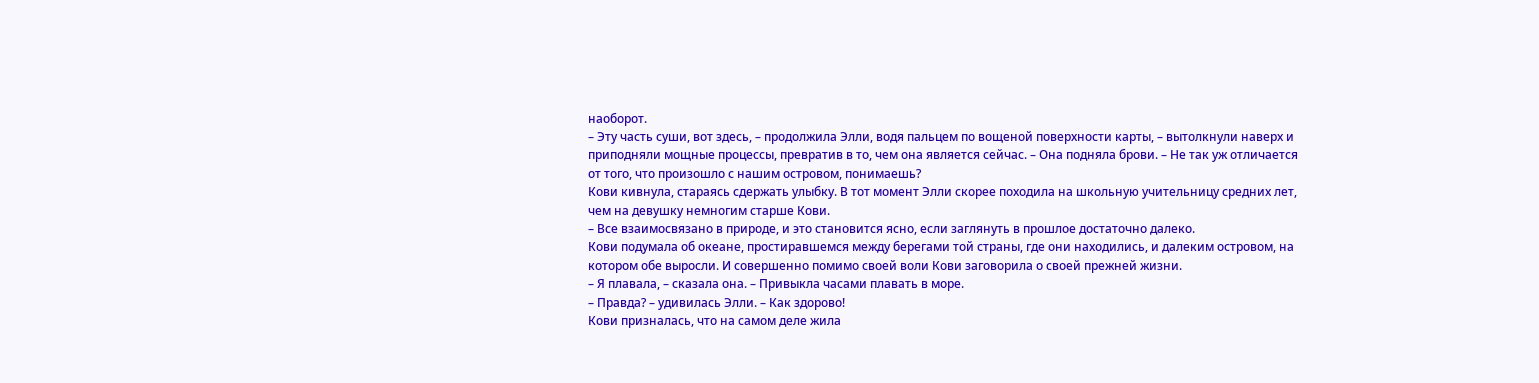наоборот.
– Эту часть суши, вот здесь, – продолжила Элли, водя пальцем по вощеной поверхности карты, – вытолкнули наверх и приподняли мощные процессы, превратив в то, чем она является сейчас. – Она подняла брови. – Не так уж отличается от того, что произошло с нашим островом, понимаешь?
Кови кивнула, стараясь сдержать улыбку. В тот момент Элли скорее походила на школьную учительницу средних лет, чем на девушку немногим старше Кови.
– Все взаимосвязано в природе, и это становится ясно, если заглянуть в прошлое достаточно далеко.
Кови подумала об океане, простиравшемся между берегами той страны, где они находились, и далеким островом, на котором обе выросли. И совершенно помимо своей воли Кови заговорила о своей прежней жизни.
– Я плавала, – сказала она. – Привыкла часами плавать в море.
– Правда? – удивилась Элли. – Как здорово!
Кови призналась, что на самом деле жила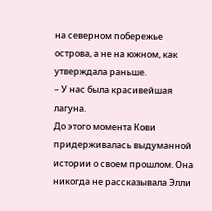на северном побережье острова, а не на южном, как утверждала раньше.
– У нас была красивейшая лагуна.
До этого момента Кови придерживалась выдуманной истории о своем прошлом. Она никогда не рассказывала Элли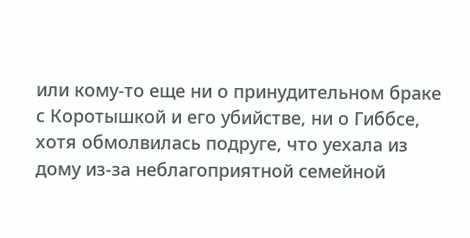или кому-то еще ни о принудительном браке с Коротышкой и его убийстве, ни о Гиббсе, хотя обмолвилась подруге, что уехала из дому из-за неблагоприятной семейной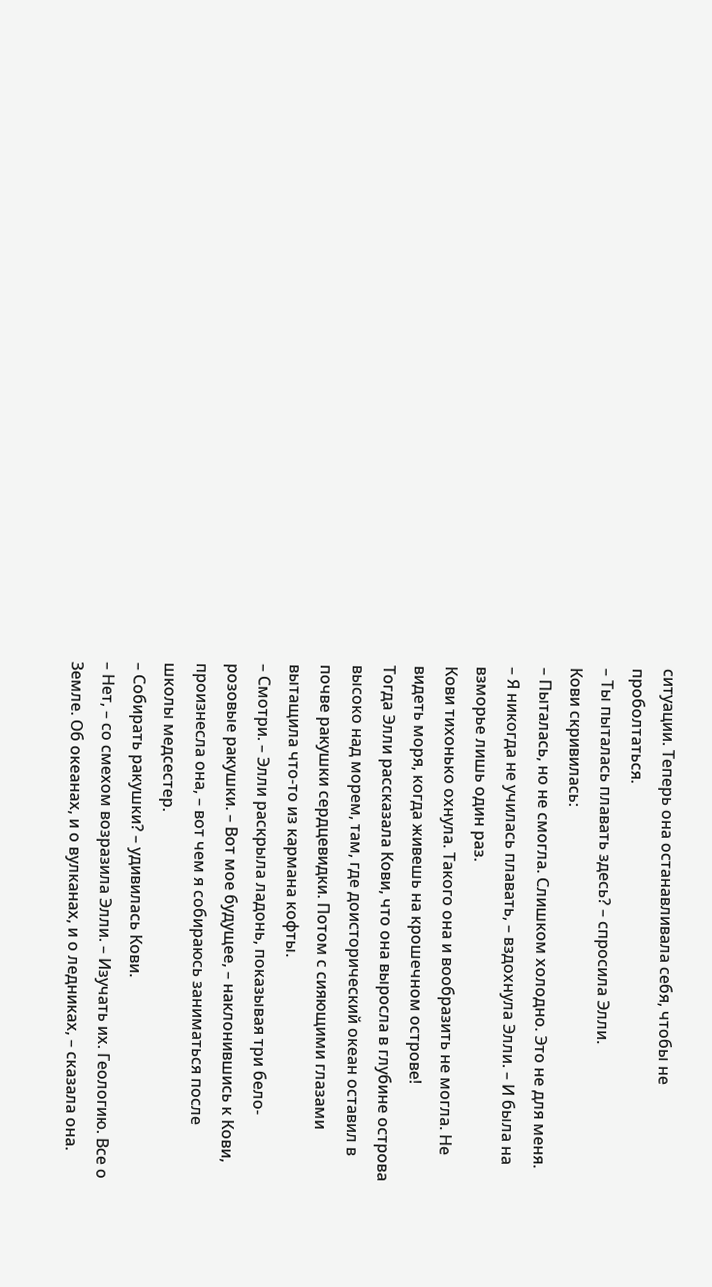ситуации. Теперь она останавливала себя, чтобы не проболтаться.
– Ты пыталась плавать здесь? – спросила Элли.
Кови скривилась:
– Пыталась, но не смогла. Слишком холодно. Это не для меня.
– Я никогда не училась плавать, – вздохнула Элли. – И была на взморье лишь один раз.
Кови тихонько охнула. Такого она и вообразить не могла. Не видеть моря, когда живешь на крошечном острове!
Тогда Элли рассказала Кови, что она выросла в глубине острова высоко над морем, там, где доисторический океан оставил в почве ракушки сердцевидки. Потом с сияющими глазами вытащила что-то из кармана кофты.
– Смотри. – Элли раскрыла ладонь, показывая три бело-розовые ракушки. – Вот мое будущее, – наклонившись к Кови, произнесла она, – вот чем я собираюсь заниматься после школы медсестер.
– Собирать ракушки? – удивилась Кови.
– Нет, – со смехом возразила Элли. – Изучать их. Геологию. Все о Земле. Об океанах, и о вулканах, и о ледниках, – сказала она.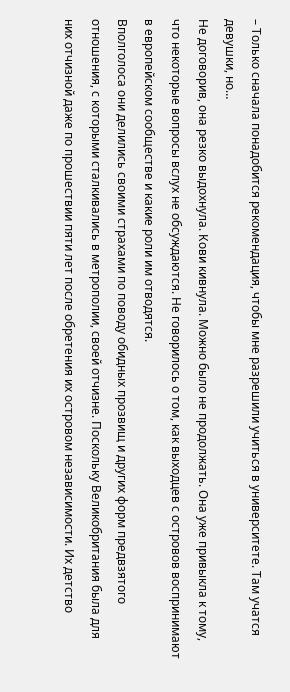– Только сначала понадобится рекомендация, чтобы мне разрешили учиться в университете. Там учатся девушки, но…
Не договорив, она резко выдохнула. Кови кивнула. Можно было не продолжать. Она уже привыкла к тому, что некоторые вопросы вслух не обсуждаются. Не говорилось о том, как выходцев с островов воспринимают в европейском сообществе и какие роли им отводятся.
Вполголоса они делились своими страхами по поводу обидных прозвищ и других форм предвзятого отношения, с которыми сталкивались в метрополии, своей отчизне. Поскольку Великобритания была для них отчизной даже по прошествии пяти лет после обретения их островом независимости. Их детство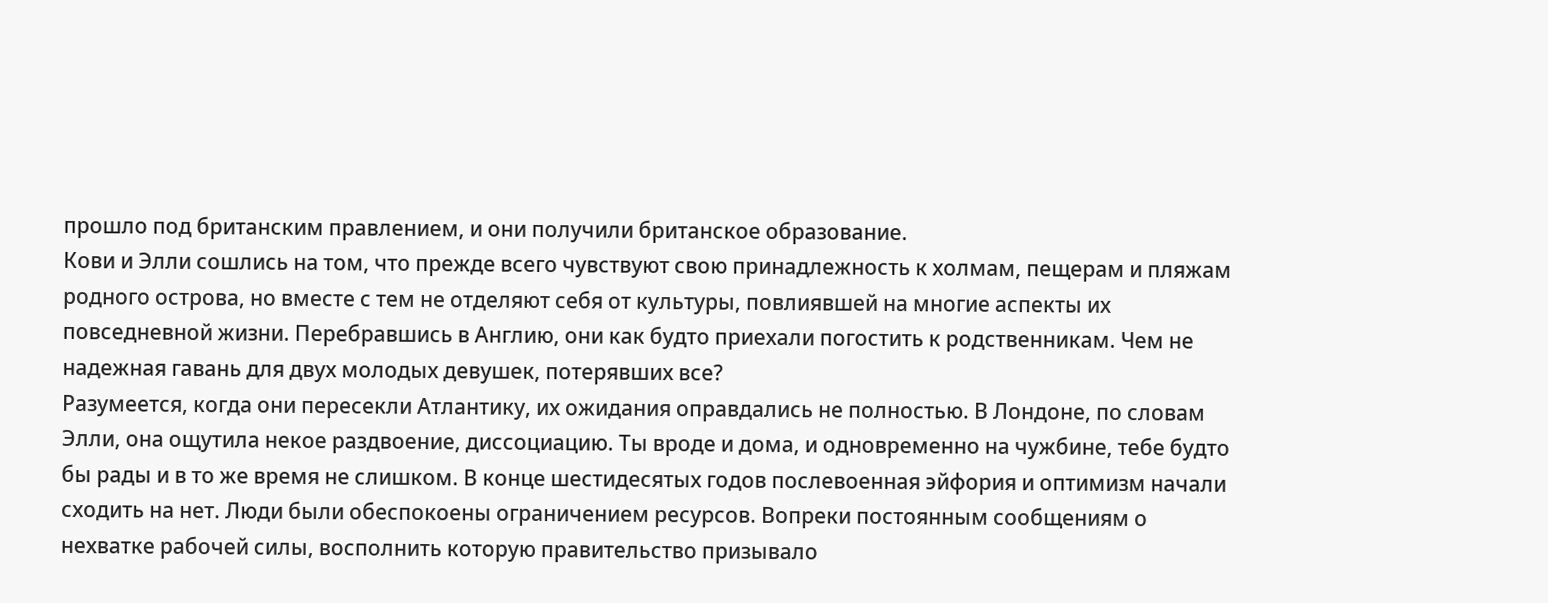прошло под британским правлением, и они получили британское образование.
Кови и Элли сошлись на том, что прежде всего чувствуют свою принадлежность к холмам, пещерам и пляжам родного острова, но вместе с тем не отделяют себя от культуры, повлиявшей на многие аспекты их повседневной жизни. Перебравшись в Англию, они как будто приехали погостить к родственникам. Чем не надежная гавань для двух молодых девушек, потерявших все?
Разумеется, когда они пересекли Атлантику, их ожидания оправдались не полностью. В Лондоне, по словам Элли, она ощутила некое раздвоение, диссоциацию. Ты вроде и дома, и одновременно на чужбине, тебе будто бы рады и в то же время не слишком. В конце шестидесятых годов послевоенная эйфория и оптимизм начали сходить на нет. Люди были обеспокоены ограничением ресурсов. Вопреки постоянным сообщениям о нехватке рабочей силы, восполнить которую правительство призывало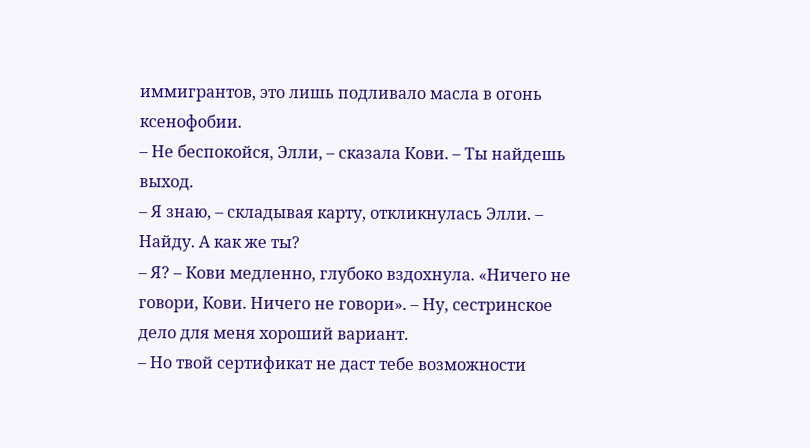иммигрантов, это лишь подливало масла в огонь ксенофобии.
– Не беспокойся, Элли, – сказала Кови. – Ты найдешь выход.
– Я знаю, – складывая карту, откликнулась Элли. – Найду. А как же ты?
– Я? – Кови медленно, глубоко вздохнула. «Ничего не говори, Кови. Ничего не говори». – Ну, сестринское дело для меня хороший вариант.
– Но твой сертификат не даст тебе возможности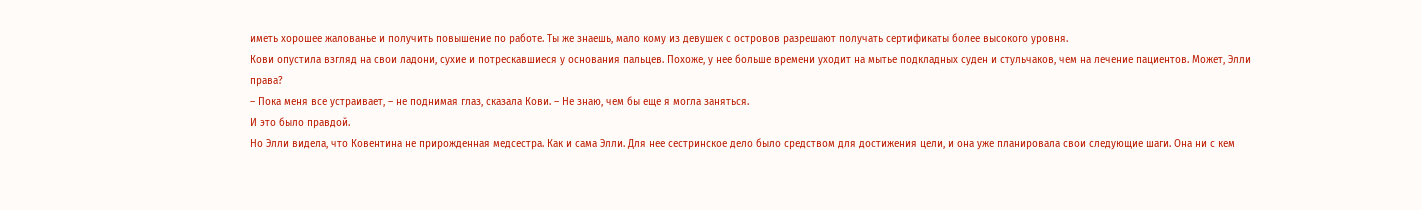иметь хорошее жалованье и получить повышение по работе. Ты же знаешь, мало кому из девушек с островов разрешают получать сертификаты более высокого уровня.
Кови опустила взгляд на свои ладони, сухие и потрескавшиеся у основания пальцев. Похоже, у нее больше времени уходит на мытье подкладных суден и стульчаков, чем на лечение пациентов. Может, Элли права?
– Пока меня все устраивает, – не поднимая глаз, сказала Кови. – Не знаю, чем бы еще я могла заняться.
И это было правдой.
Но Элли видела, что Ковентина не прирожденная медсестра. Как и сама Элли. Для нее сестринское дело было средством для достижения цели, и она уже планировала свои следующие шаги. Она ни с кем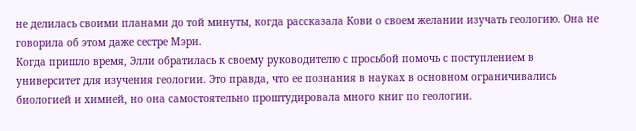не делилась своими планами до той минуты, когда рассказала Кови о своем желании изучать геологию. Она не говорила об этом даже сестре Мэри.
Когда пришло время, Элли обратилась к своему руководителю с просьбой помочь с поступлением в университет для изучения геологии. Это правда, что ее познания в науках в основном ограничивались биологией и химией, но она самостоятельно проштудировала много книг по геологии.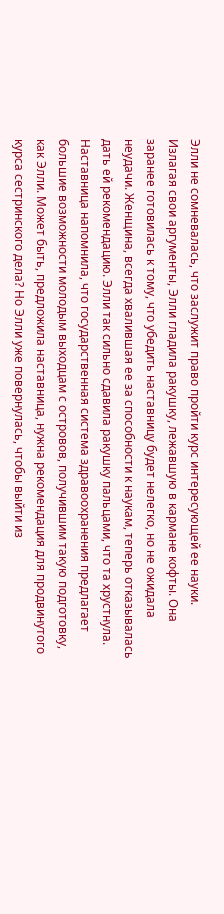Элли не сомневалась, что заслужит право пройти курс интересующей ее науки.
Излагая свои аргументы, Элли гладила ракушку, лежавшую в кармане кофты. Она заранее готовилась к тому, что убедить наставницу будет нелегко, но не ожидала неудачи. Женщина, всегда хвалившая ее за способности к наукам, теперь отказывалась дать ей рекомендацию. Элли так сильно сдавила ракушку пальцами, что та хрустнула.
Наставница напомнила, что государственная система здравоохранения предлагает большие возможности молодым выходцам с островов, получившим такую подготовку, как Элли. Может быть, предложила наставница, нужна рекомендация для продвинутого курса сестринского дела? Но Элли уже повернулась, чтобы выйти из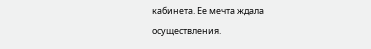кабинета. Ее мечта ждала осуществления.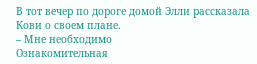В тот вечер по дороге домой Элли рассказала Кови о своем плане.
– Мне необходимо
Ознакомительная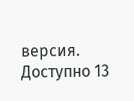версия. Доступно 13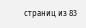страниц из 83